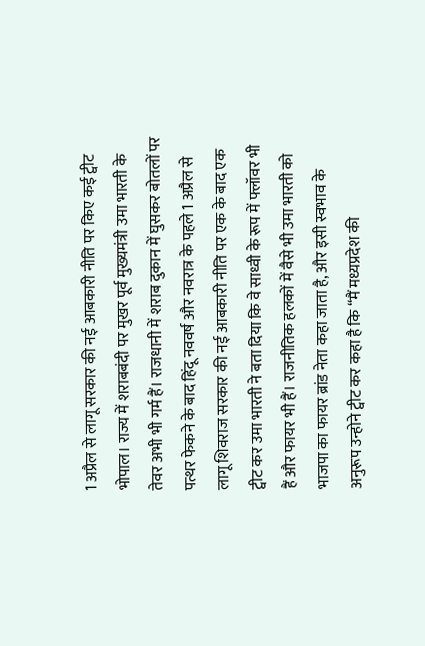1 अप्रैल से लागू सरकार की नई आबकारी नीति पर किए कई ट्वीट
भोपाल। राज्य में शराबबंदी पर मुखर पूर्व मुख्यमंत्री उमा भारती के तेवर अभी भी गर्म हैं। राजधानी में शराब दुकान में घुसकर बोतलों पर पत्थर फेकने के बाद हिंदू नववर्ष और नवरात्र के पहले 1 अप्रैल से लागू शिवराज सरकार की नई आबकारी नीति पर एक के बाद एक ट्वीट कर उमा भारती ने बता दिया कि वे साध्वी के रूप में फ्लॉवर भी हैं और फायर भी हैं। राजनीतिक हलकों में वैसे भी उमा भारती को भाजपा का फायर ब्रांड नेता कहा जाता है, और इसी स्वभाव के अनुरूप उन्होने ट्वीट कर कहा है कि ‘‘मैं मध्यप्रदेश की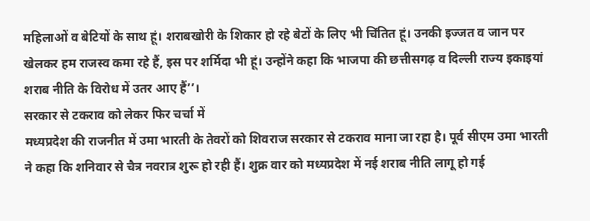महिलाओं व बेटियों के साथ हूं। शराबखोरी के शिकार हो रहे बेटों के लिए भी चिंतित हूं। उनकी इज्जत व जान पर खेलकर हम राजस्व कमा रहे हैं, इस पर शर्मिदा भी हूं। उन्होंने कहा कि भाजपा की छत्तीसगढ़ व दिल्ली राज्य इकाइयां शराब नीति के विरोध में उतर आए हैं’’।
सरकार से टकराव को लेकर फिर चर्चा में
मध्यप्रदेश की राजनीत में उमा भारती के तेवरों को शिवराज सरकार से टकराव माना जा रहा है। पूर्व सीएम उमा भारती ने कहा कि शनिवार से चैत्र नवरात्र शुरू हो रही हैं। शुक्र वार को मध्यप्रदेश में नई शराब नीति लागू हो गई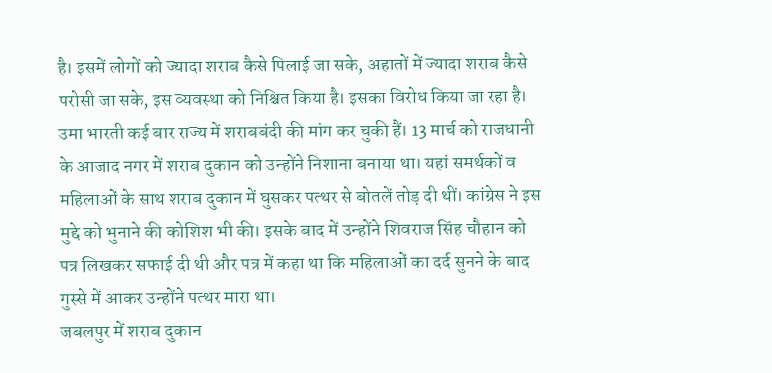है। इसमें लोगों को ज्यादा शराब कैसे पिलाई जा सके, अहातों में ज्यादा शराब कैसे परोसी जा सके, इस व्यवस्था को निश्चित किया है। इसका विरोध किया जा रहा है। उमा भारती कई बार राज्य में शराबबंदी की मांग कर चुकी हैं। 13 मार्च को राजधानी के आजाद नगर में शराब दुकान को उन्होंने निशाना बनाया था। यहां समर्थकों व महिलाओं के साथ शराब दुकान में घुसकर पत्थर से बोतलें तोड़ दी थीं। कांग्रेस ने इस मुद्दे को भुनाने की कोशिश भी की। इसके बाद में उन्होंने शिवराज सिंह चौहान को पत्र लिखकर सफाई दी थी और पत्र में कहा था कि महिलाओं का दर्द सुनने के बाद गुस्से में आकर उन्होंने पत्थर मारा था।
जबलपुर में शराब दुकान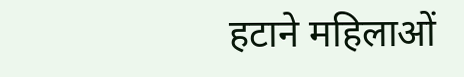हटाने महिलाओं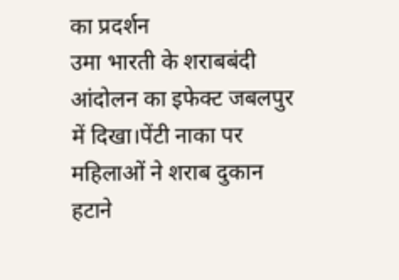का प्रदर्शन
उमा भारती के शराबबंदी आंदोलन का इफेक्ट जबलपुर में दिखा।पेंटी नाका पर महिलाओं ने शराब दुकान हटाने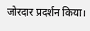जोरदार प्रदर्शन किया।